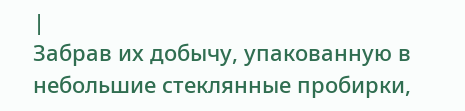|
Забрав их добычу, упакованную в небольшие стеклянные пробирки,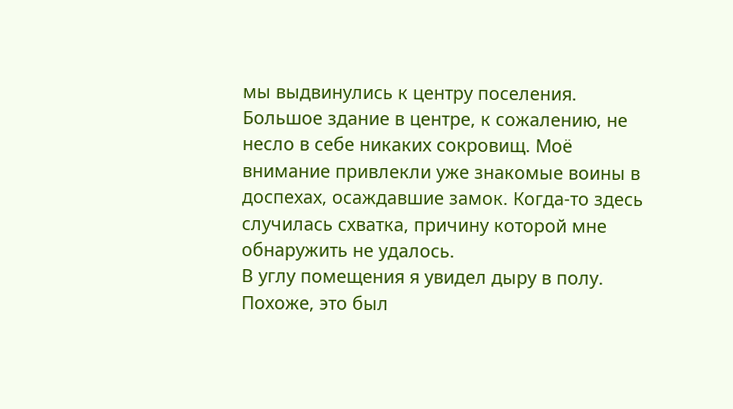мы выдвинулись к центру поселения.
Большое здание в центре, к сожалению, не несло в себе никаких сокровищ. Моё внимание привлекли уже знакомые воины в доспехах, осаждавшие замок. Когда-то здесь случилась схватка, причину которой мне обнаружить не удалось.
В углу помещения я увидел дыру в полу. Похоже, это был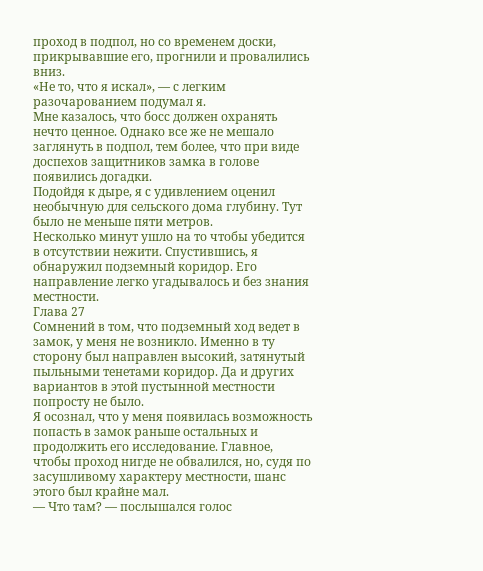проход в подпол, но со временем доски, прикрывавшие его, прогнили и провалились вниз.
«Не то, что я искал», — с легким разочарованием подумал я.
Мне казалось, что босс должен охранять нечто ценное. Однако все же не мешало заглянуть в подпол, тем более, что при виде доспехов защитников замка в голове появились догадки.
Подойдя к дыре, я с удивлением оценил необычную для сельского дома глубину. Тут было не меньше пяти метров.
Несколько минут ушло на то чтобы убедится в отсутствии нежити. Спустившись, я обнаружил подземный коридор. Его направление легко угадывалось и без знания местности.
Глава 27
Сомнений в том, что подземный ход ведет в замок, у меня не возникло. Именно в ту сторону был направлен высокий, затянутый пыльными тенетами коридор. Да и других вариантов в этой пустынной местности попросту не было.
Я осознал, что у меня появилась возможность попасть в замок раньше остальных и продолжить его исследование. Главное, чтобы проход нигде не обвалился, но, судя по засушливому характеру местности, шанс этого был крайне мал.
— Что там? — послышался голос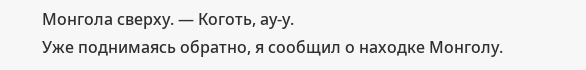Монгола сверху. — Коготь, ау-у.
Уже поднимаясь обратно, я сообщил о находке Монголу.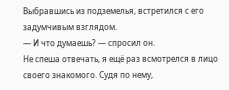Выбравшись из подземелья, встретился с его задумчивым взглядом.
— И что думаешь? — спросил он.
Не спеша отвечать, я ещё раз всмотрелся в лицо своего знакомого. Судя по нему,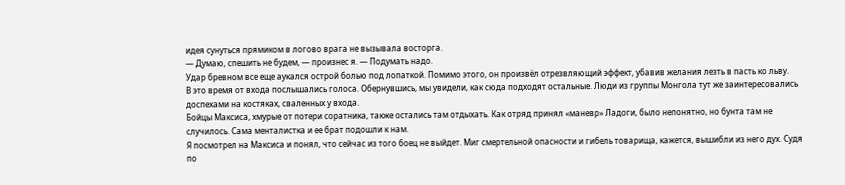идея сунуться прямиком в логово врага не вызывала восторга.
— Думаю, спешить не будем, — произнес я. — Подумать надо.
Удар бревном все еще аукался острой болью под лопаткой. Помимо этого, он произвёл отрезвляющий эффект, убавив желания лезть в пасть ко льву.
В это время от входа послышались голоса. Обернувшись, мы увидели, как сюда подходят остальные. Люди из группы Монгола тут же заинтересовались доспехами на костяках, сваленных у входа.
Бойцы Максиса, хмурые от потери соратника, также остались там отдыхать. Как отряд принял «маневр» Ладоги, было непонятно, но бунта там не случилось. Сама менталистка и ее брат подошли к нам.
Я посмотрел на Максиса и понял, что сейчас из того боец не выйдет. Миг смертельной опасности и гибель товарища, кажется, вышибли из него дух. Судя по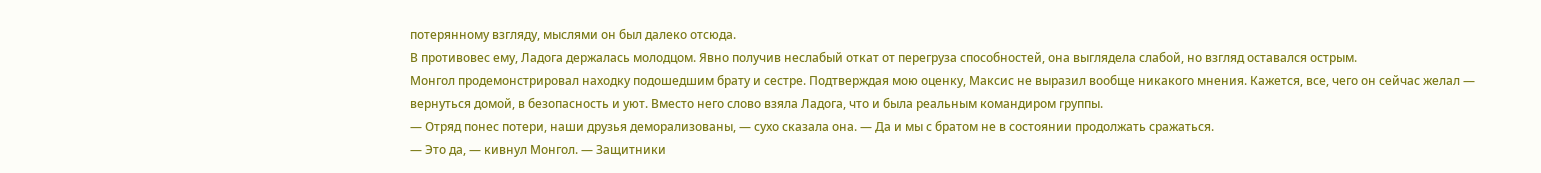потерянному взгляду, мыслями он был далеко отсюда.
В противовес ему, Ладога держалась молодцом. Явно получив неслабый откат от перегруза способностей, она выглядела слабой, но взгляд оставался острым.
Монгол продемонстрировал находку подошедшим брату и сестре. Подтверждая мою оценку, Максис не выразил вообще никакого мнения. Кажется, все, чего он сейчас желал — вернуться домой, в безопасность и уют. Вместо него слово взяла Ладога, что и была реальным командиром группы.
— Отряд понес потери, наши друзья деморализованы, — сухо сказала она. — Да и мы с братом не в состоянии продолжать сражаться.
— Это да, — кивнул Монгол. — Защитники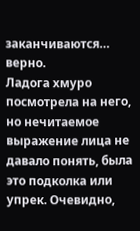заканчиваются… верно.
Ладога хмуро посмотрела на него, но нечитаемое выражение лица не давало понять, была это подколка или упрек. Очевидно,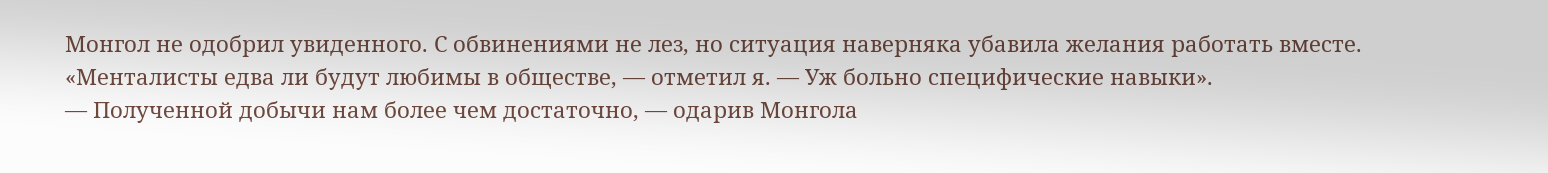Монгол не одобрил увиденного. С обвинениями не лез, но ситуация наверняка убавила желания работать вместе.
«Менталисты едва ли будут любимы в обществе, — отметил я. — Уж больно специфические навыки».
— Полученной добычи нам более чем достаточно, — одарив Монгола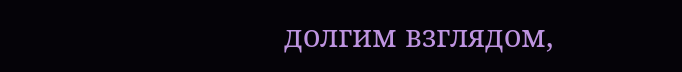долгим взглядом,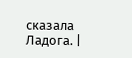сказала Ладога. |